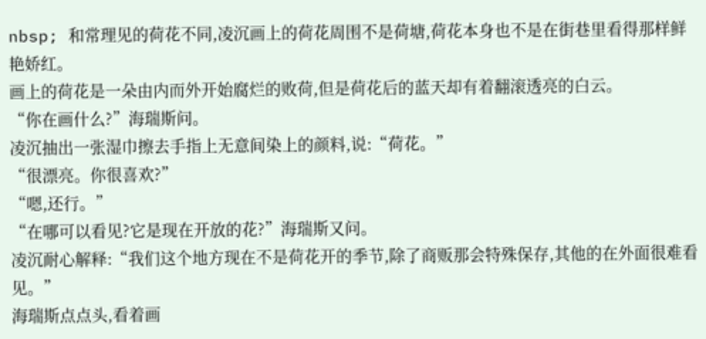nbsp; 和常理见的荷花不同,凌沉画上的荷花周围不是荷塘,荷花本身也不是在街巷里看得那样鲜艳娇红。
画上的荷花是一朵由内而外开始腐烂的败荷,但是荷花后的蓝天却有着翻滚透亮的白云。
“你在画什么?”海瑞斯问。
凌沉抽出一张湿巾擦去手指上无意间染上的颜料,说:“荷花。”
“很漂亮。你很喜欢?”
“嗯,还行。”
“在哪可以看见?它是现在开放的花?”海瑞斯又问。
凌沉耐心解释:“我们这个地方现在不是荷花开的季节,除了商贩那会特殊保存,其他的在外面很难看见。”
海瑞斯点点头,看着画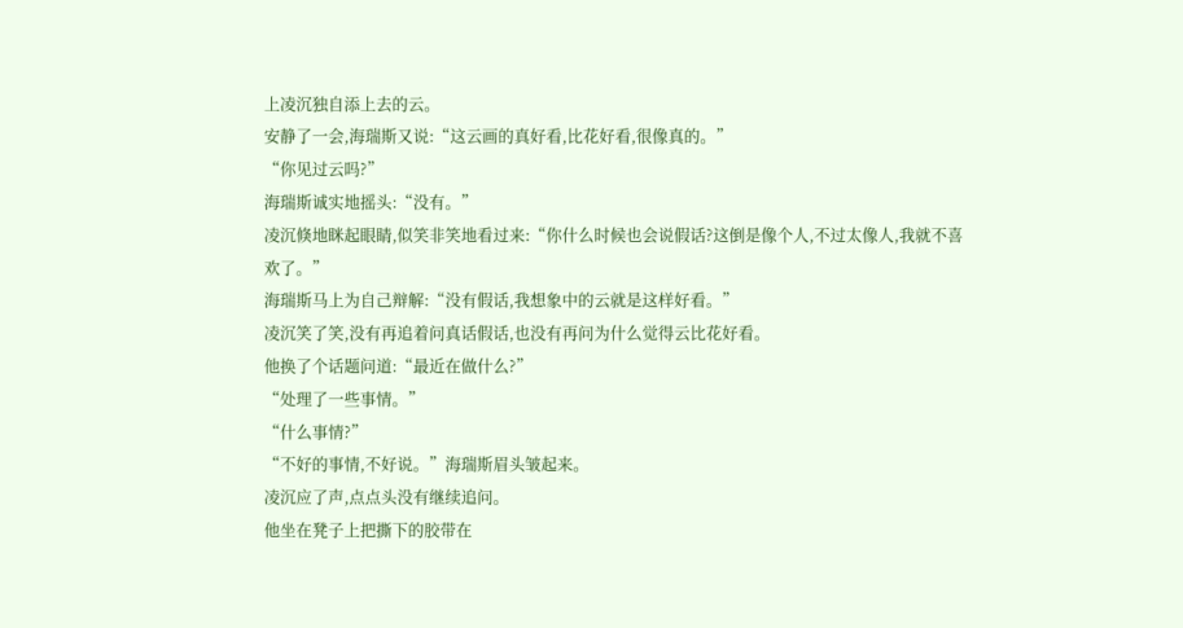上凌沉独自添上去的云。
安静了一会,海瑞斯又说:“这云画的真好看,比花好看,很像真的。”
“你见过云吗?”
海瑞斯诚实地摇头:“没有。”
凌沉倏地眯起眼睛,似笑非笑地看过来:“你什么时候也会说假话?这倒是像个人,不过太像人,我就不喜欢了。”
海瑞斯马上为自己辩解:“没有假话,我想象中的云就是这样好看。”
凌沉笑了笑,没有再追着问真话假话,也没有再问为什么觉得云比花好看。
他换了个话题问道:“最近在做什么?”
“处理了一些事情。”
“什么事情?”
“不好的事情,不好说。”海瑞斯眉头皱起来。
凌沉应了声,点点头没有继续追问。
他坐在凳子上把撕下的胶带在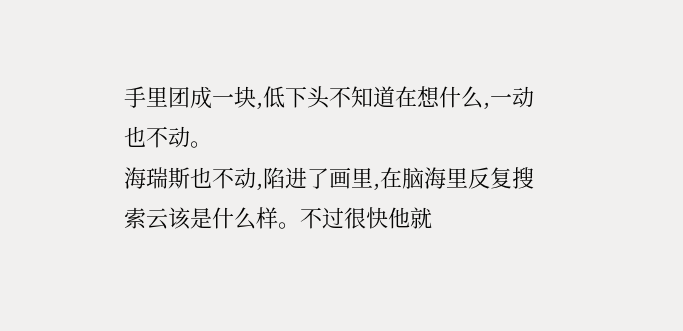手里团成一块,低下头不知道在想什么,一动也不动。
海瑞斯也不动,陷进了画里,在脑海里反复搜索云该是什么样。不过很快他就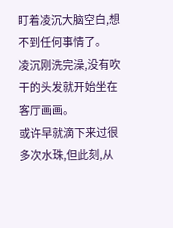盯着凌沉大脑空白,想不到任何事情了。
凌沉刚洗完澡,没有吹干的头发就开始坐在客厅画画。
或许早就滴下来过很多次水珠,但此刻,从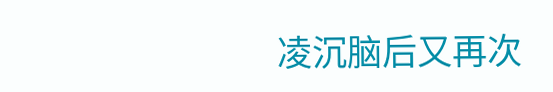凌沉脑后又再次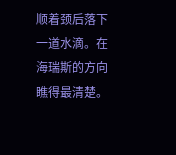顺着颈后落下一道水滴。在海瑞斯的方向瞧得最清楚。